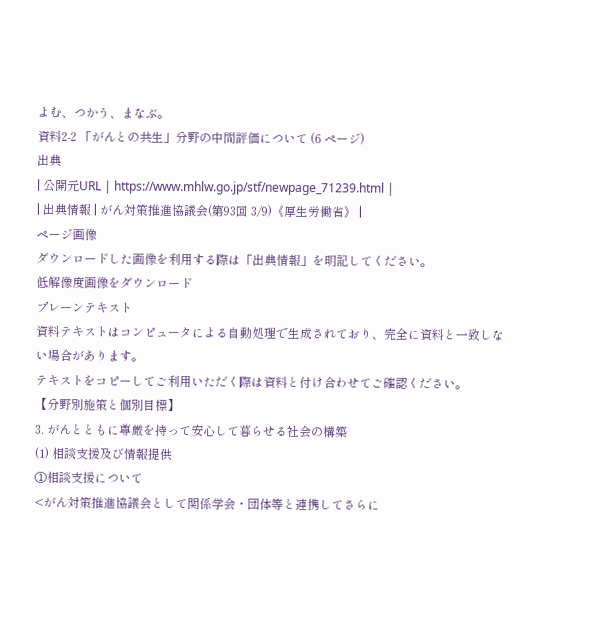よむ、つかう、まなぶ。
資料2-2 「がんとの共生」分野の中間評価について (6 ページ)
出典
| 公開元URL | https://www.mhlw.go.jp/stf/newpage_71239.html |
| 出典情報 | がん対策推進協議会(第93回 3/9)《厚生労働省》 |
ページ画像
ダウンロードした画像を利用する際は「出典情報」を明記してください。
低解像度画像をダウンロード
プレーンテキスト
資料テキストはコンピュータによる自動処理で生成されており、完全に資料と一致しない場合があります。
テキストをコピーしてご利用いただく際は資料と付け合わせてご確認ください。
【分野別施策と個別目標】
3. がんとともに尊厳を持って安心して暮らせる社会の構築
(1) 相談支援及び情報提供
①相談支援について
<がん対策推進協議会として関係学会・団体等と連携してさらに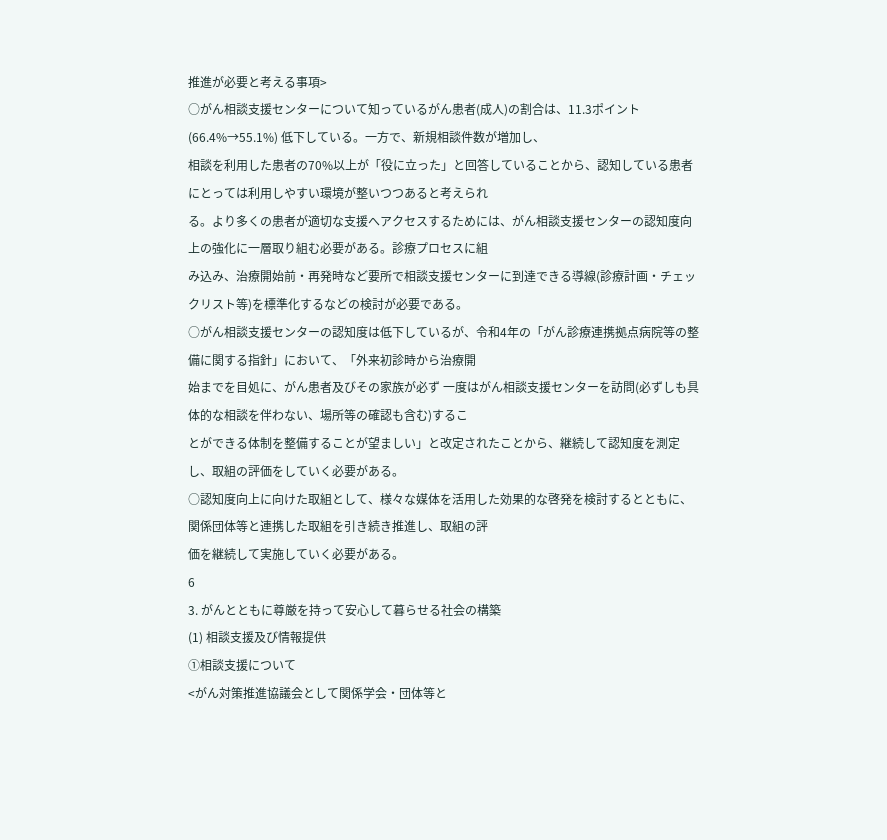推進が必要と考える事項>
○がん相談支援センターについて知っているがん患者(成人)の割合は、11.3ポイント(66.4%→55.1%) 低下している。一方で、新規相談件数が増加し、
相談を利用した患者の70%以上が「役に立った」と回答していることから、認知している患者にとっては利用しやすい環境が整いつつあると考えられ
る。より多くの患者が適切な支援へアクセスするためには、がん相談支援センターの認知度向上の強化に一層取り組む必要がある。診療プロセスに組
み込み、治療開始前・再発時など要所で相談支援センターに到達できる導線(診療計画・チェックリスト等)を標準化するなどの検討が必要である。
○がん相談支援センターの認知度は低下しているが、令和4年の「がん診療連携拠点病院等の整備に関する指針」において、「外来初診時から治療開
始までを目処に、がん患者及びその家族が必ず 一度はがん相談支援センターを訪問(必ずしも具体的な相談を伴わない、場所等の確認も含む)するこ
とができる体制を整備することが望ましい」と改定されたことから、継続して認知度を測定し、取組の評価をしていく必要がある。
○認知度向上に向けた取組として、様々な媒体を活用した効果的な啓発を検討するとともに、関係団体等と連携した取組を引き続き推進し、取組の評
価を継続して実施していく必要がある。
6
3. がんとともに尊厳を持って安心して暮らせる社会の構築
(1) 相談支援及び情報提供
①相談支援について
<がん対策推進協議会として関係学会・団体等と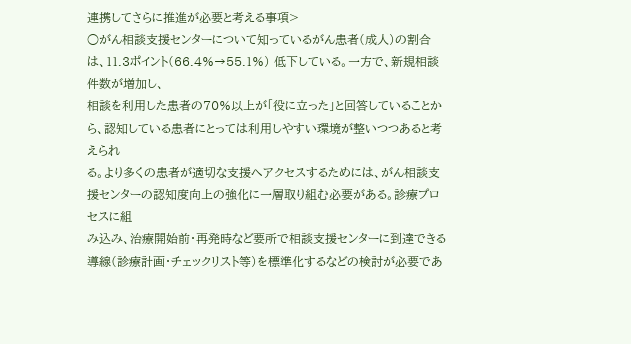連携してさらに推進が必要と考える事項>
○がん相談支援センターについて知っているがん患者(成人)の割合は、11.3ポイント(66.4%→55.1%) 低下している。一方で、新規相談件数が増加し、
相談を利用した患者の70%以上が「役に立った」と回答していることから、認知している患者にとっては利用しやすい環境が整いつつあると考えられ
る。より多くの患者が適切な支援へアクセスするためには、がん相談支援センターの認知度向上の強化に一層取り組む必要がある。診療プロセスに組
み込み、治療開始前・再発時など要所で相談支援センターに到達できる導線(診療計画・チェックリスト等)を標準化するなどの検討が必要であ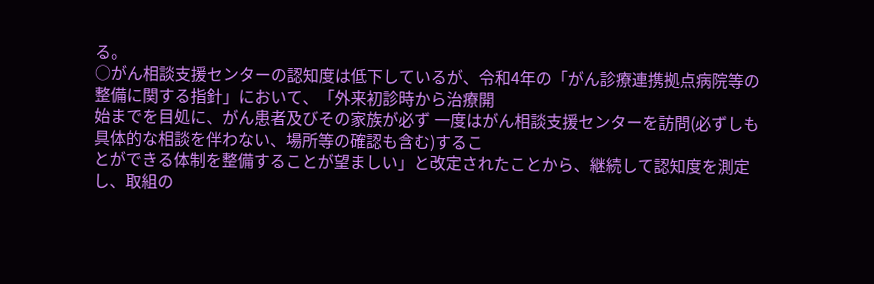る。
○がん相談支援センターの認知度は低下しているが、令和4年の「がん診療連携拠点病院等の整備に関する指針」において、「外来初診時から治療開
始までを目処に、がん患者及びその家族が必ず 一度はがん相談支援センターを訪問(必ずしも具体的な相談を伴わない、場所等の確認も含む)するこ
とができる体制を整備することが望ましい」と改定されたことから、継続して認知度を測定し、取組の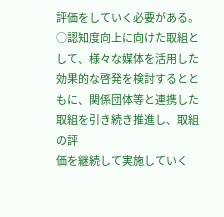評価をしていく必要がある。
○認知度向上に向けた取組として、様々な媒体を活用した効果的な啓発を検討するとともに、関係団体等と連携した取組を引き続き推進し、取組の評
価を継続して実施していく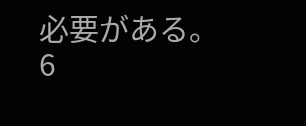必要がある。
6